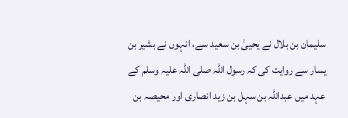سلیمان بن بلال نے یحییٰ بن سعید سے، انہوں نے بشیر بن یسار سے روایت کی کہ رسول اللہ صلی اللہ علیہ وسلم کے عہد میں عبداللہ بن سہل بن زید انصاری اور محیصہ بن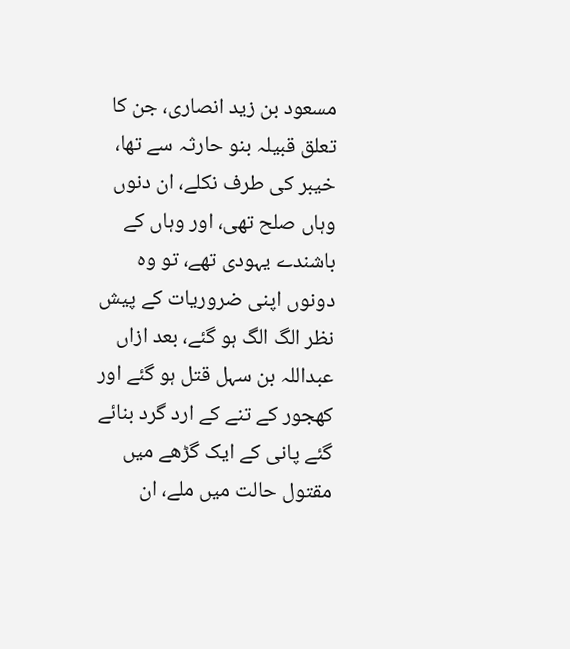مسعود بن زید انصاری، جن کا تعلق قبیلہ بنو حارثہ سے تھا، خیبر کی طرف نکلے، ان دنوں وہاں صلح تھی، اور وہاں کے باشندے یہودی تھے، تو وہ دونوں اپنی ضروریات کے پیش نظر الگ الگ ہو گئے، بعد ازاں عبداللہ بن سہل قتل ہو گئے اور کھجور کے تنے کے ارد گرد بنائے گئے پانی کے ایک گڑھے میں مقتول حالت میں ملے، ان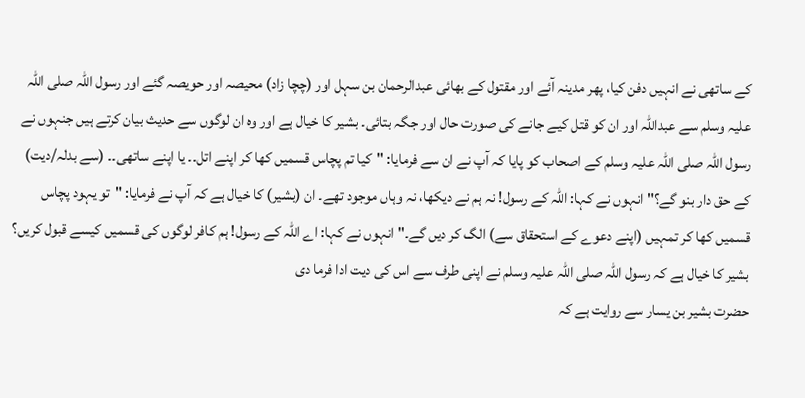کے ساتھی نے انہیں دفن کیا، پھر مدینہ آئے اور مقتول کے بھائی عبدالرحمان بن سہل اور (چچا زاد) محیصہ اور حویصہ گئے اور رسول اللہ صلی اللہ علیہ وسلم سے عبداللہ اور ان کو قتل کیے جانے کی صورت حال اور جگہ بتائی۔ بشیر کا خیال ہے اور وہ ان لوگوں سے حدیث بیان کرتے ہیں جنہوں نے رسول اللہ صلی اللہ علیہ وسلم کے اصحاب کو پایا کہ آپ نے ان سے فرمایا: "کیا تم پچاس قسمیں کھا کر اپنے اتل۔۔ یا اپنے ساتھی۔۔ (سے بدلہ/دیت) کے حق دار بنو گے؟" انہوں نے کہا: اللہ کے رسول! نہ ہم نے دیکھا، نہ وہاں موجود تھے۔ ان (بشیر) کا خیال ہے کہ آپ نے فرمایا: "تو یہود پچاس قسمیں کھا کر تمہیں (اپنے دعوے کے استحقاق سے) الگ کر دیں گے۔" انہوں نے کہا: اے اللہ کے رسول! ہم کافر لوگوں کی قسمیں کیسے قبول کریں؟ بشیر کا خیال ہے کہ رسول اللہ صلی اللہ علیہ وسلم نے اپنی طرف سے اس کی دیت ادا فرما دی
حضرت بشیر بن یسار سے روایت ہے کہ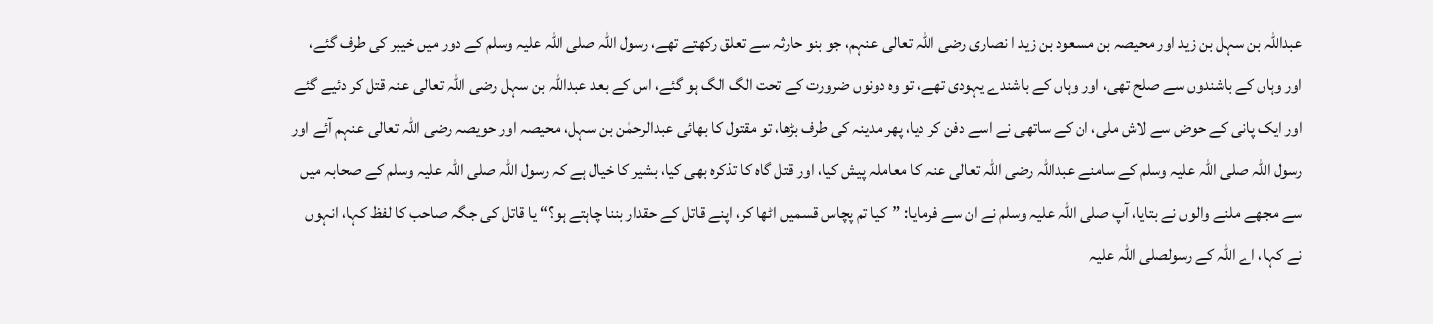عبداللہ بن سہل بن زید اور محیصہ بن مسعود بن زید ا نصاری رضی اللہ تعالی عنہم، جو بنو حارثہ سے تعلق رکھتے تھے، رسول اللہ صلی اللہ علیہ وسلم کے دور میں خیبر کی طرف گئے، اور وہاں کے باشندوں سے صلح تھی، اور وہاں کے باشندے یہودی تھے، تو وہ دونوں ضرورت کے تحت الگ الگ ہو گئے، اس کے بعد عبداللہ بن سہل رضی اللہ تعالی عنہ قتل کر دئیے گئے اور ایک پانی کے حوض سے لاش ملی، ان کے ساتھی نے اسے دفن کر دیا، پھر مدینہ کی طرف بڑھا، تو مقتول کا بھائی عبدالرحمٰن بن سہل، محیصہ اور حویصہ رضی اللہ تعالی عنہم آئے اور رسول اللہ صلی اللہ علیہ وسلم کے سامنے عبداللہ رضی اللہ تعالی عنہ کا معاملہ پیش کیا، اور قتل گاہ کا تذکرہ بھی کیا، بشیر کا خیال ہے کہ رسول اللہ صلی اللہ علیہ وسلم کے صحابہ میں سے مجھے ملنے والوں نے بتایا، آپ صلی اللہ علیہ وسلم نے ان سے فرمایا: ”کیا تم پچاس قسمیں اٹھا کر، اپنے قاتل کے حقدار بننا چاہتے ہو؟“ یا قاتل کی جگہ صاحب کا لفظ کہا، انہوں نے کہا، اے اللہ کے رسولصلی اللہ علیہ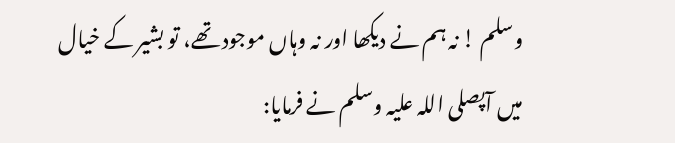وسلم ! نہ ہم نے دیکھا اور نہ وہاں موجود تھے، تو بشیر کے خیال میں آپصلی اللہ علیہ وسلم نے فرمایا: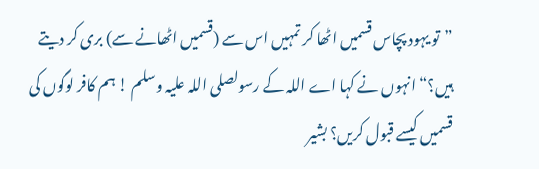”تو یہود پچاس قسمیں اٹھا کر تمہیں اس سے (قسمیں اٹھانے سے) بری کر دیتے ہیں؟“ انہوں نے کہا اے اللہ کے رسولصلی اللہ علیہ وسلم ! ہم کافر لوگوں کی قسمیں کیسے قبول کریں؟ بشیر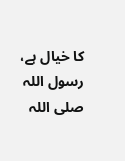کا خیال ہے، رسول اللہ صلی اللہ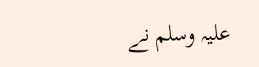علیہ وسلم نے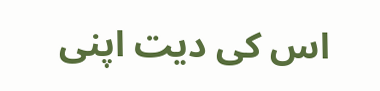اس کی دیت اپنی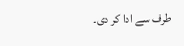طرف سے ادا کر دی۔